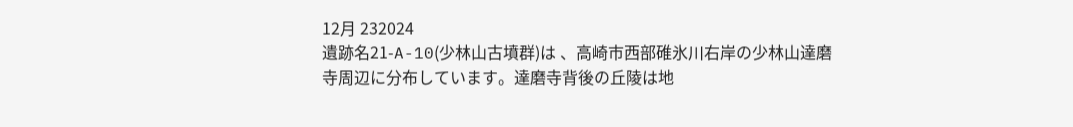12月 232024
遺跡名21-A-10(少林山古墳群)は 、高崎市西部碓氷川右岸の少林山達磨寺周辺に分布しています。達磨寺背後の丘陵は地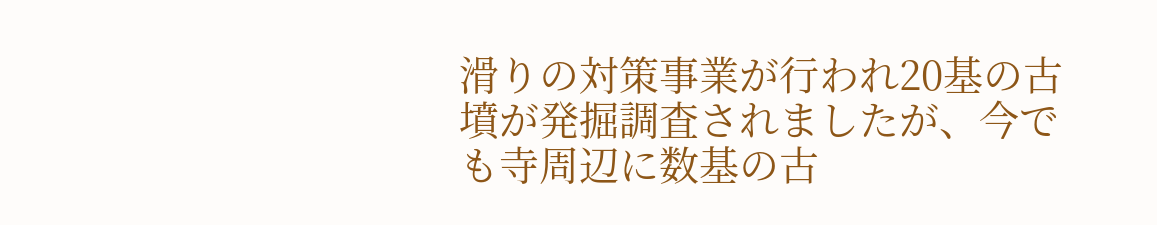滑りの対策事業が行われ20基の古墳が発掘調査されましたが、今でも寺周辺に数基の古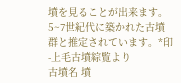墳を見ることが出来ます。5~7世紀代に築かれた古墳群と推定されています。*印-上毛古墳綜覧より
古墳名 墳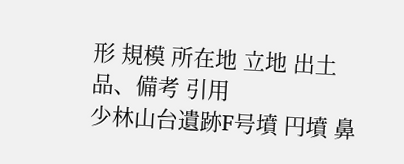形 規模 所在地 立地 出土品、備考 引用
少林山台遺跡F号墳 円墳 鼻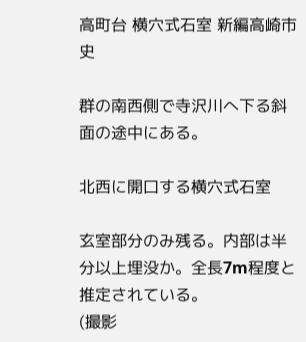高町台 横穴式石室 新編高崎市史

群の南西側で寺沢川へ下る斜面の途中にある。

北西に開口する横穴式石室

玄室部分のみ残る。内部は半分以上埋没か。全長7m程度と推定されている。
(撮影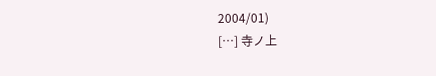2004/01)
[…] 寺ノ上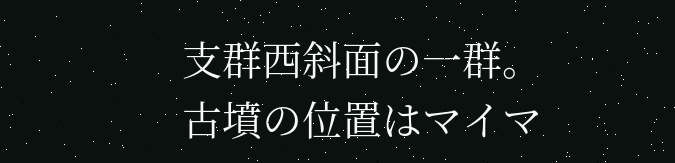支群西斜面の一群。古墳の位置はマイマ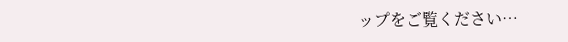ップをご覧ください…